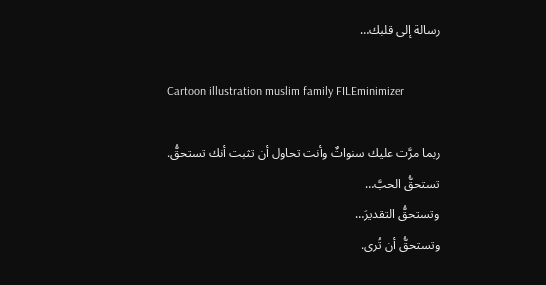رسالة إلى قلبك…

Cartoon illustration muslim family FILEminimizer

ربما مرَّت عليك سنواتٌ وأنت تحاول أن تثبت أنك تستحقُّ.
تستحقُّ الحبَّ…
وتستحقُّ التقديرَ…
وتستحقُّ أن تُرى.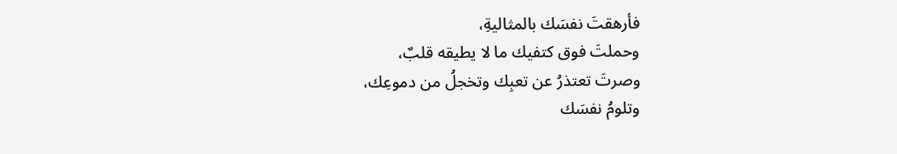فأرهقتَ نفسَك بالمثاليةِ،
وحملتَ فوق كتفيك ما لا يطيقه قلبٌ،
وصرتَ تعتذرُ عن تعبِك وتخجلُ من دموعِك،
وتلومُ نفسَك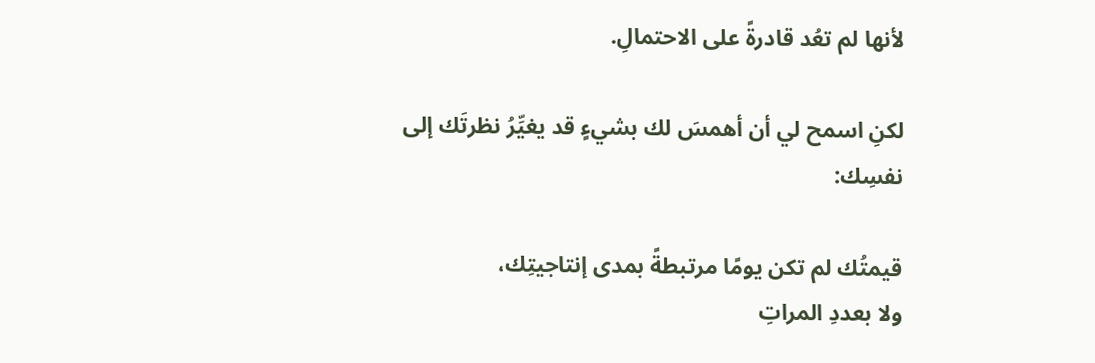لأنها لم تعُد قادرةً على الاحتمالِ.

لكنِ اسمح لي أن أهمسَ لك بشيءٍ قد يغيِّرُ نظرتَك إلى نفسِك:

قيمتُك لم تكن يومًا مرتبطةً بمدى إنتاجيتِك،
ولا بعددِ المراتِ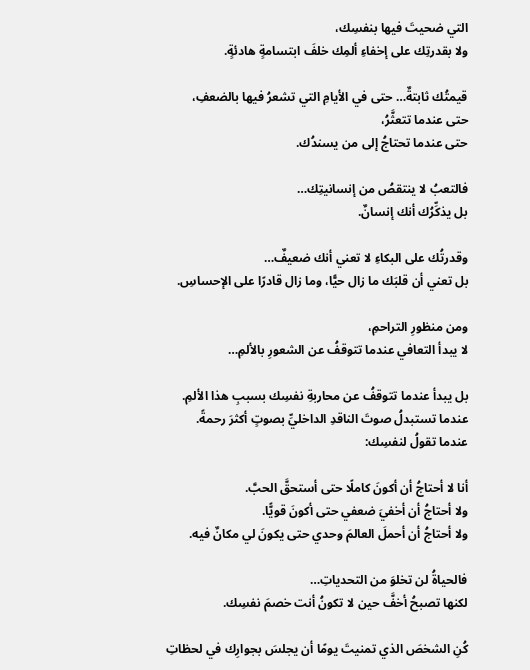التي ضحيتَ فيها بنفسِك،
ولا بقدرتِك على إخفاءِ ألمِك خلفَ ابتسامةٍ هادئةٍ.

قيمتُك ثابتةٌ… حتى في الأيامِ التي تشعرُ فيها بالضعفِ،
حتى عندما تتعثَّرُ،
حتى عندما تحتاجُ إلى من يسندُك.

فالتعبُ لا ينتقصُ من إنسانيتِك…
بل يذكِّرُك أنك إنسانٌ.

وقدرتُك على البكاءِ لا تعني أنك ضعيفٌ…
بل تعني أن قلبَك ما زال حيًّا، وما زال قادرًا على الإحساسِ.

ومن منظورِ التراحمِ،
لا يبدأ التعافي عندما تتوقفُ عن الشعورِ بالألمِ…

بل يبدأ عندما تتوقفُ عن محاربةِ نفسِك بسببِ هذا الألمِ.
عندما تستبدلُ صوتَ الناقدِ الداخليِّ بصوتٍ أكثرَ رحمةً.
عندما تقولُ لنفسِك:

أنا لا أحتاجُ أن أكونَ كاملًا حتى أستحقَّ الحبَّ.
ولا أحتاجُ أن أخفيَ ضعفي حتى أكونَ قويًّا.
ولا أحتاجُ أن أحملَ العالمَ وحدي حتى يكونَ لي مكانٌ فيه.

فالحياةُ لن تخلوَ من التحدياتِ…
لكنها تصبحُ أخفَّ حين لا تكونُ أنت خصمَ نفسِك.

كُنِ الشخصَ الذي تمنيتَ يومًا أن يجلسَ بجوارِك في لحظاتِ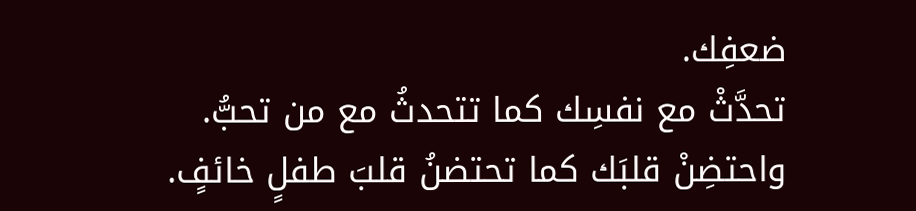ضعفِك.
تحدَّثْ مع نفسِك كما تتحدثُ مع من تحبُّ.
واحتضِنْ قلبَك كما تحتضنُ قلبَ طفلٍ خائفٍ.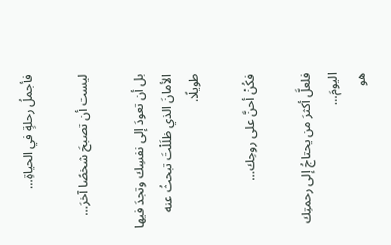فأجملُ رحلةٍ في الحياةِ…

ليست أن تصبحَ شخصًا آخرَ…

بل أن تعودَ إلى نفسِك وتجدَ فيها الأمانَ الذي ظلَلْتَ تبحثُ عنه طويلًا.

فكُنْ أحنَّ على روحِك…

فلعلَّ أكثرَ من يحتاجُ إلى رحمتِك اليومَ…
هو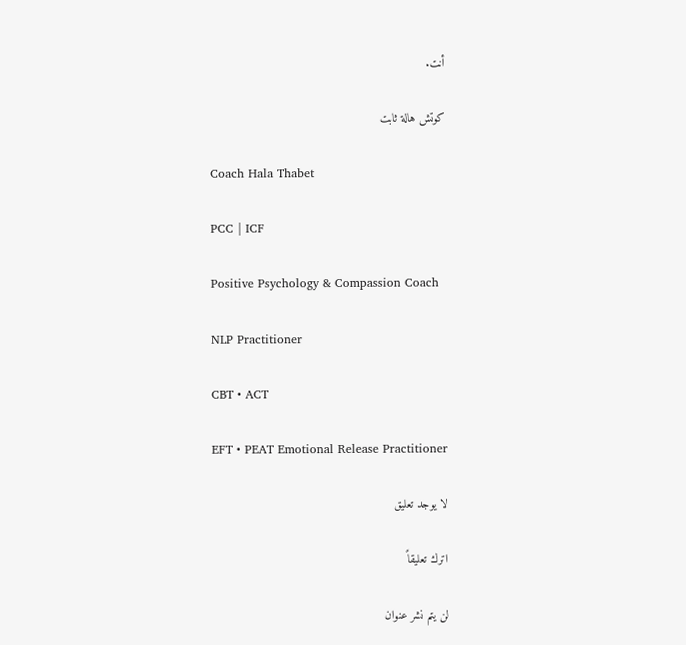أنت.

كوتش هالة ثابت

Coach Hala Thabet

PCC | ICF

Positive Psychology & Compassion Coach

NLP Practitioner

CBT • ACT

EFT • PEAT Emotional Release Practitioner

لا يوجد تعليق

اترك تعليقاً

لن يتم نشر عنوان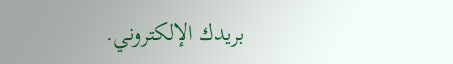بريدك الإلكتروني.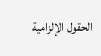الحقول الإلزامية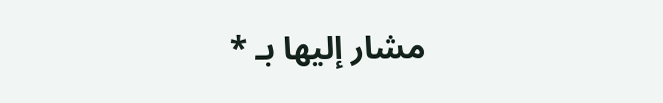مشار إليها بـ *